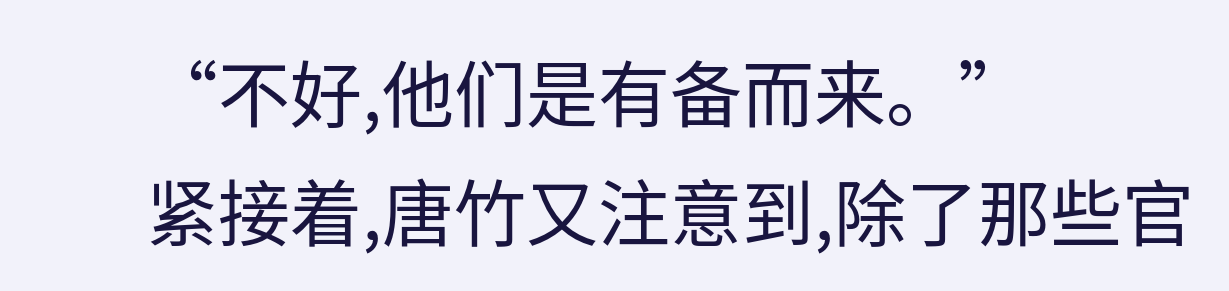“不好,他们是有备而来。”
紧接着,唐竹又注意到,除了那些官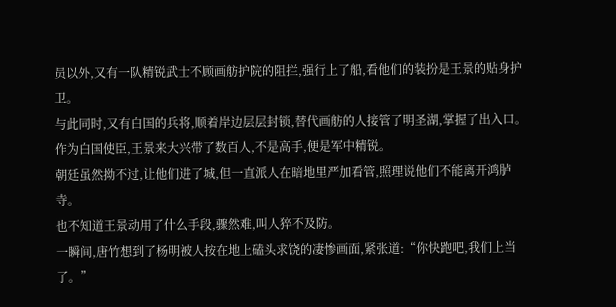员以外,又有一队精锐武士不顾画舫护院的阻拦,强行上了船,看他们的装扮是王景的贴身护卫。
与此同时,又有白国的兵将,顺着岸边层层封锁,替代画舫的人接管了明圣湖,掌握了出入口。
作为白国使臣,王景来大兴带了数百人,不是高手,便是军中精锐。
朝廷虽然拗不过,让他们进了城,但一直派人在暗地里严加看管,照理说他们不能离开鸿胪寺。
也不知道王景动用了什么手段,骤然难,叫人猝不及防。
一瞬间,唐竹想到了杨明被人按在地上磕头求饶的凄惨画面,紧张道:“你快跑吧,我们上当了。”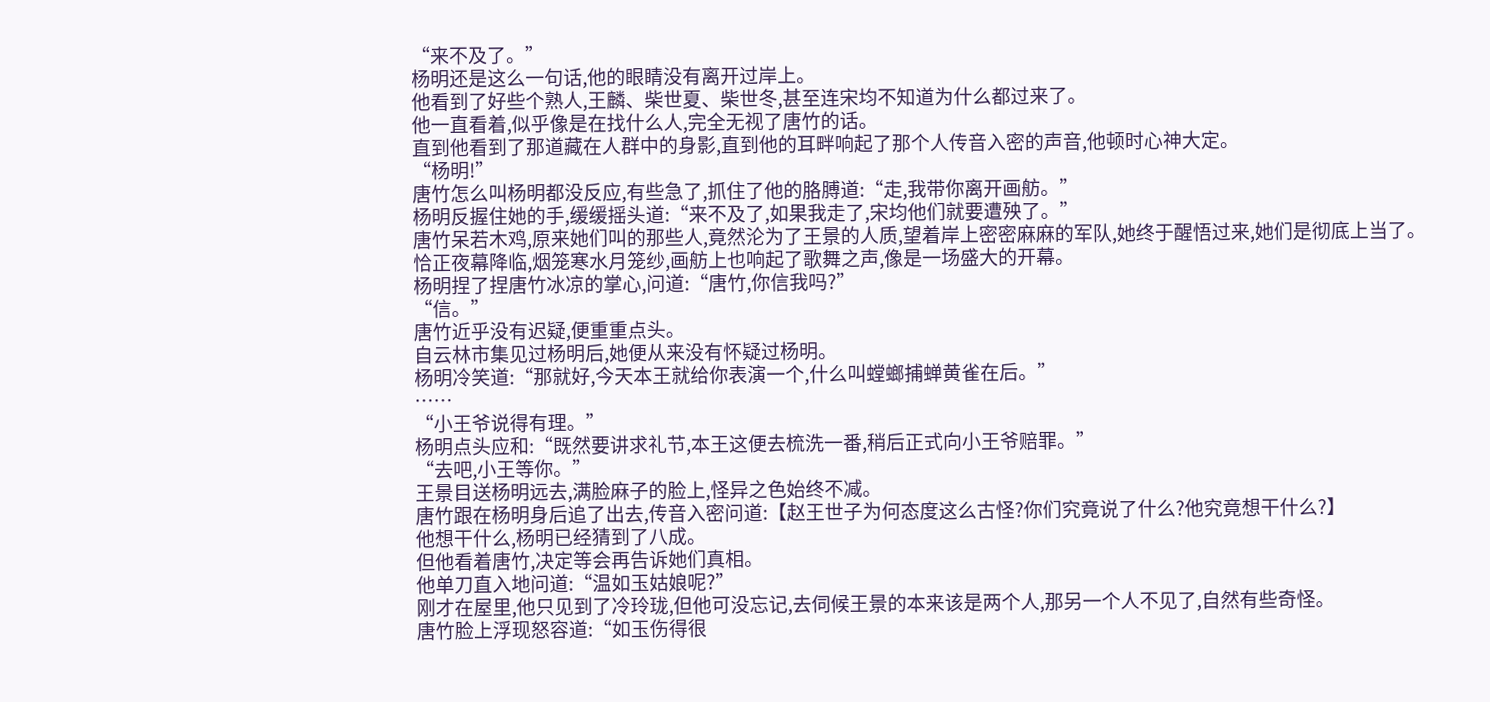“来不及了。”
杨明还是这么一句话,他的眼睛没有离开过岸上。
他看到了好些个熟人,王麟、柴世夏、柴世冬,甚至连宋均不知道为什么都过来了。
他一直看着,似乎像是在找什么人,完全无视了唐竹的话。
直到他看到了那道藏在人群中的身影,直到他的耳畔响起了那个人传音入密的声音,他顿时心神大定。
“杨明!”
唐竹怎么叫杨明都没反应,有些急了,抓住了他的胳膊道:“走,我带你离开画舫。”
杨明反握住她的手,缓缓摇头道:“来不及了,如果我走了,宋均他们就要遭殃了。”
唐竹呆若木鸡,原来她们叫的那些人,竟然沦为了王景的人质,望着岸上密密麻麻的军队,她终于醒悟过来,她们是彻底上当了。
恰正夜幕降临,烟笼寒水月笼纱,画舫上也响起了歌舞之声,像是一场盛大的开幕。
杨明捏了捏唐竹冰凉的掌心,问道:“唐竹,你信我吗?”
“信。”
唐竹近乎没有迟疑,便重重点头。
自云林市集见过杨明后,她便从来没有怀疑过杨明。
杨明冷笑道:“那就好,今天本王就给你表演一个,什么叫螳螂捕蝉黄雀在后。”
……
“小王爷说得有理。”
杨明点头应和:“既然要讲求礼节,本王这便去梳洗一番,稍后正式向小王爷赔罪。”
“去吧,小王等你。”
王景目送杨明远去,满脸麻子的脸上,怪异之色始终不减。
唐竹跟在杨明身后追了出去,传音入密问道:【赵王世子为何态度这么古怪?你们究竟说了什么?他究竟想干什么?】
他想干什么,杨明已经猜到了八成。
但他看着唐竹,决定等会再告诉她们真相。
他单刀直入地问道:“温如玉姑娘呢?”
刚才在屋里,他只见到了冷玲珑,但他可没忘记,去伺候王景的本来该是两个人,那另一个人不见了,自然有些奇怪。
唐竹脸上浮现怒容道:“如玉伤得很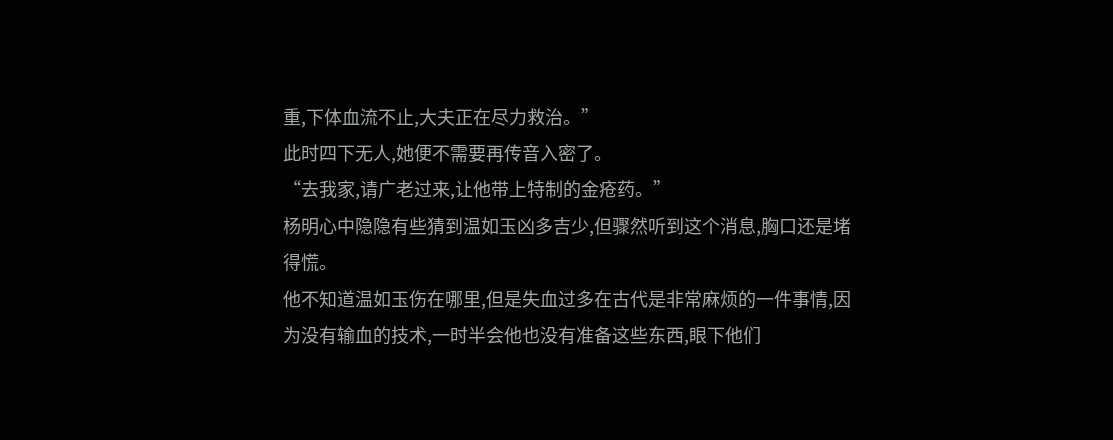重,下体血流不止,大夫正在尽力救治。”
此时四下无人,她便不需要再传音入密了。
“去我家,请广老过来,让他带上特制的金疮药。”
杨明心中隐隐有些猜到温如玉凶多吉少,但骤然听到这个消息,胸口还是堵得慌。
他不知道温如玉伤在哪里,但是失血过多在古代是非常麻烦的一件事情,因为没有输血的技术,一时半会他也没有准备这些东西,眼下他们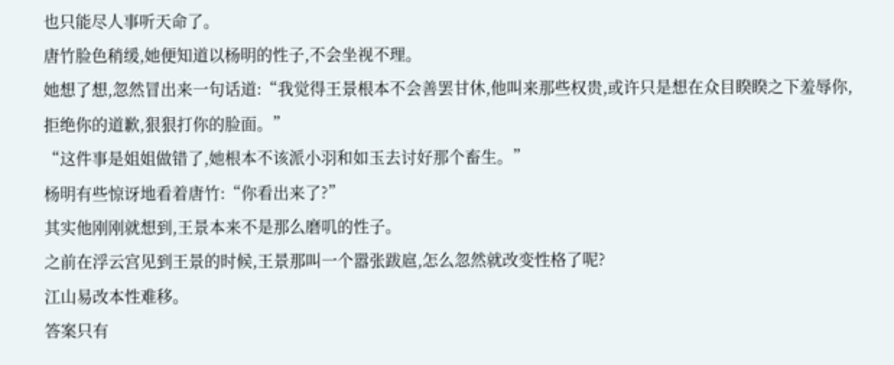也只能尽人事听天命了。
唐竹脸色稍缓,她便知道以杨明的性子,不会坐视不理。
她想了想,忽然冒出来一句话道:“我觉得王景根本不会善罢甘休,他叫来那些权贵,或许只是想在众目睽睽之下羞辱你,拒绝你的道歉,狠狠打你的脸面。”
“这件事是姐姐做错了,她根本不该派小羽和如玉去讨好那个畜生。”
杨明有些惊讶地看着唐竹:“你看出来了?”
其实他刚刚就想到,王景本来不是那么磨叽的性子。
之前在浮云宫见到王景的时候,王景那叫一个嚣张跋扈,怎么忽然就改变性格了呢?
江山易改本性难移。
答案只有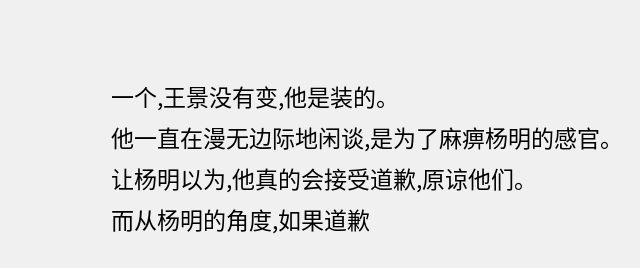一个,王景没有变,他是装的。
他一直在漫无边际地闲谈,是为了麻痹杨明的感官。
让杨明以为,他真的会接受道歉,原谅他们。
而从杨明的角度,如果道歉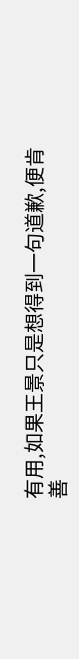有用,如果王景只是想得到一句道歉,便肯善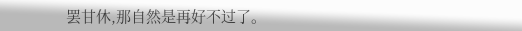罢甘休,那自然是再好不过了。